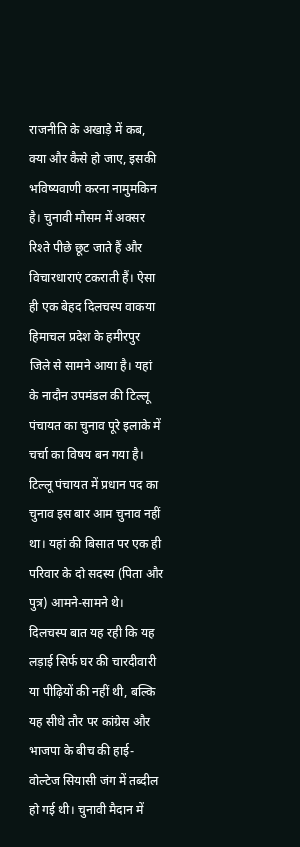राजनीति के अखाड़े में कब, क्या और कैसे हो जाए, इसकी भविष्यवाणी करना नामुमकिन है। चुनावी मौसम में अक्सर रिश्ते पीछे छूट जाते हैं और विचारधाराएं टकराती हैं। ऐसा ही एक बेहद दिलचस्प वाकया हिमाचल प्रदेश के हमीरपुर जिले से सामने आया है। यहां के नादौन उपमंडल की टिल्लू पंचायत का चुनाव पूरे इलाके में चर्चा का विषय बन गया है।
टिल्लू पंचायत में प्रधान पद का चुनाव इस बार आम चुनाव नहीं था। यहां की बिसात पर एक ही परिवार के दो सदस्य (पिता और पुत्र) आमने-सामने थे। दिलचस्प बात यह रही कि यह लड़ाई सिर्फ घर की चारदीवारी या पीढ़ियों की नहीं थी, बल्कि यह सीधे तौर पर कांग्रेस और भाजपा के बीच की हाई-वोल्टेज सियासी जंग में तब्दील हो गई थी। चुनावी मैदान में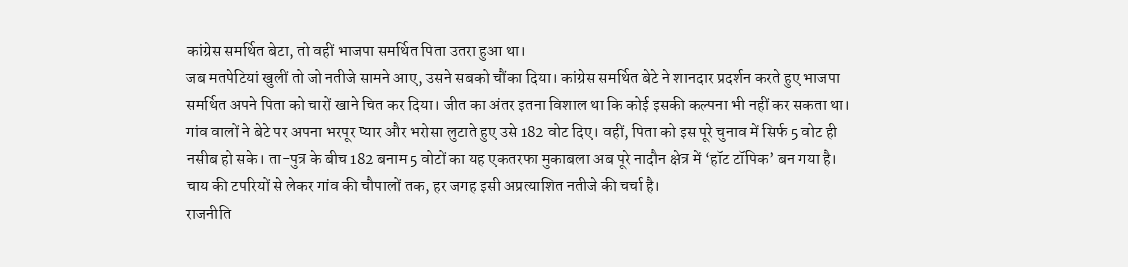कांग्रेस समर्थित बेटा, तो वहीं भाजपा समर्थित पिता उतरा हुआ था।
जब मतपेटियां खुलीं तो जो नतीजे सामने आए, उसने सबको चौंका दिया। कांग्रेस समर्थित बेटे ने शानदार प्रदर्शन करते हुए भाजपा समर्थित अपने पिता को चारों खाने चित कर दिया। जीत का अंतर इतना विशाल था कि कोई इसकी कल्पना भी नहीं कर सकता था। गांव वालों ने बेटे पर अपना भरपूर प्यार और भरोसा लुटाते हुए उसे 182 वोट दिए। वहीं, पिता को इस पूरे चुनाव में सिर्फ 5 वोट ही नसीब हो सके। ता-पुत्र के बीच 182 बनाम 5 वोटों का यह एकतरफा मुकाबला अब पूरे नादौन क्षेत्र में ‘हॉट टॉपिक’ बन गया है। चाय की टपरियों से लेकर गांव की चौपालों तक, हर जगह इसी अप्रत्याशित नतीजे की चर्चा है।
राजनीति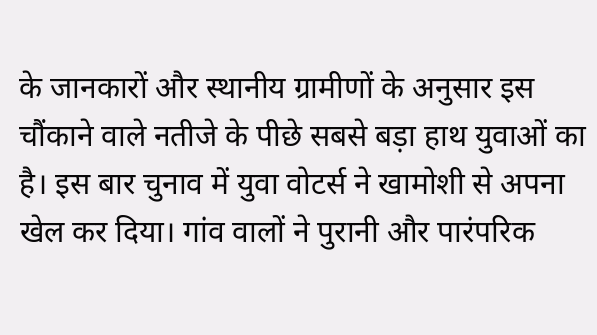के जानकारों और स्थानीय ग्रामीणों के अनुसार इस चौंकाने वाले नतीजे के पीछे सबसे बड़ा हाथ युवाओं का है। इस बार चुनाव में युवा वोटर्स ने खामोशी से अपना खेल कर दिया। गांव वालों ने पुरानी और पारंपरिक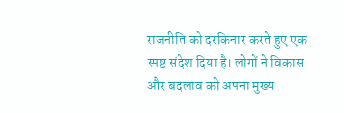राजनीति को दरकिनार करते हुए एक स्पष्ट संदेश दिया है। लोगों ने विकास और बदलाव को अपना मुख्य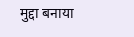मुद्दा बनाया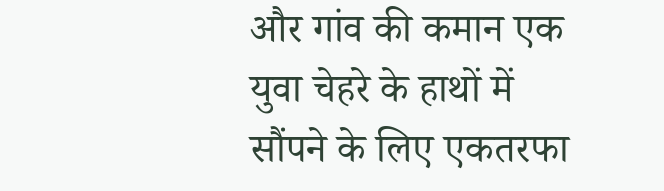और गांव की कमान एक युवा चेहरे के हाथों में सौंपने के लिए एकतरफा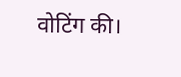वोटिंग की।